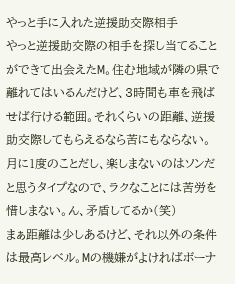やっと手に入れた逆援助交際相手
やっと逆援助交際の相手を探し当てることができて出会えたM。住む地域が隣の県で離れてはいるんだけど、3時間も車を飛ばせば行ける範囲。それくらいの距離、逆援助交際してもらえるなら苦にもならない。
月に1度のことだし、楽しまないのはソンだと思うタイプなので、ラクなことには苦労を惜しまない。ん、矛盾してるか(笑)
まぁ距離は少しあるけど、それ以外の条件は最高レベル。Mの機嫌がよければボーナ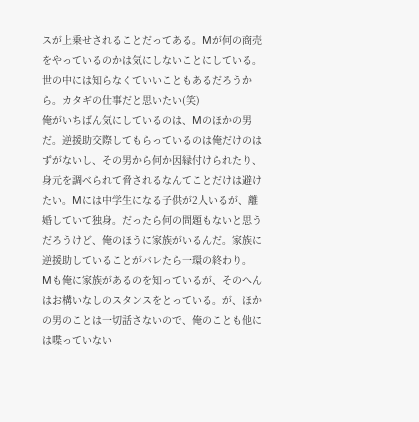スが上乗せされることだってある。Mが何の商売をやっているのかは気にしないことにしている。世の中には知らなくていいこともあるだろうから。カタギの仕事だと思いたい(笑)
俺がいちばん気にしているのは、Mのほかの男だ。逆援助交際してもらっているのは俺だけのはずがないし、その男から何か因縁付けられたり、身元を調べられて脅されるなんてことだけは避けたい。Mには中学生になる子供が2人いるが、離婚していて独身。だったら何の問題もないと思うだろうけど、俺のほうに家族がいるんだ。家族に逆援助していることがバレたら一環の終わり。
Mも俺に家族があるのを知っているが、そのへんはお構いなしのスタンスをとっている。が、ほかの男のことは一切話さないので、俺のことも他には喋っていない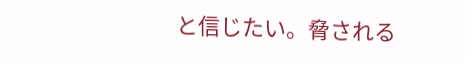と信じたい。脅される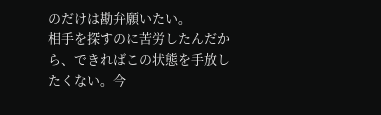のだけは勘弁願いたい。
相手を探すのに苦労したんだから、できればこの状態を手放したくない。今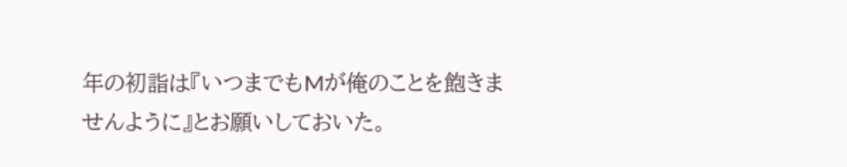年の初詣は『いつまでもMが俺のことを飽きませんように』とお願いしておいた。